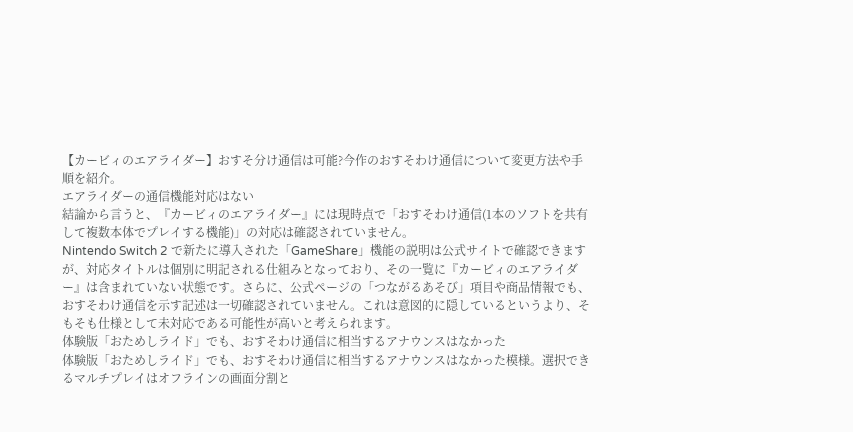【カービィのエアライダー】おすそ分け通信は可能?今作のおすそわけ通信について変更方法や手順を紹介。
エアライダーの通信機能対応はない
結論から言うと、『カービィのエアライダー』には現時点で「おすそわけ通信(1本のソフトを共有して複数本体でプレイする機能)」の対応は確認されていません。
Nintendo Switch 2 で新たに導入された「GameShare」機能の説明は公式サイトで確認できますが、対応タイトルは個別に明記される仕組みとなっており、その一覧に『カービィのエアライダー』は含まれていない状態です。さらに、公式ページの「つながるあそび」項目や商品情報でも、おすそわけ通信を示す記述は一切確認されていません。これは意図的に隠しているというより、そもそも仕様として未対応である可能性が高いと考えられます。
体験版「おためしライド」でも、おすそわけ通信に相当するアナウンスはなかった
体験版「おためしライド」でも、おすそわけ通信に相当するアナウンスはなかった模様。選択できるマルチプレイはオフラインの画面分割と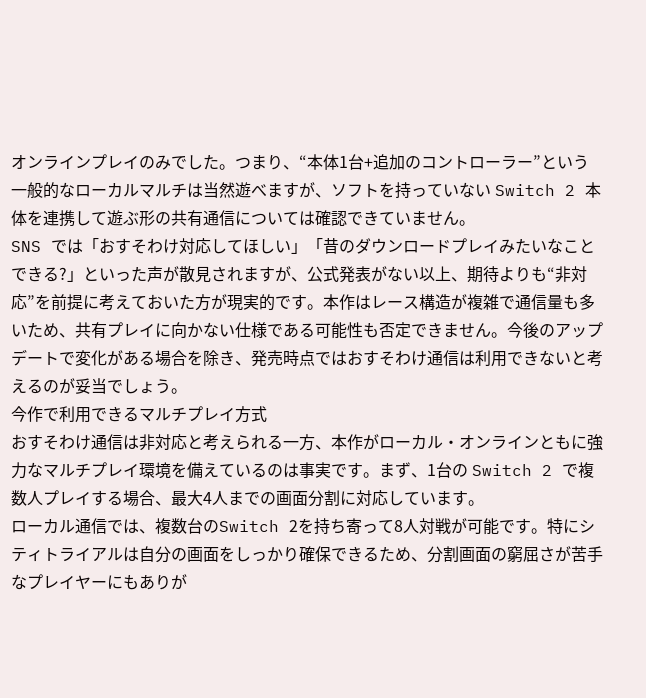オンラインプレイのみでした。つまり、“本体1台+追加のコントローラー”という一般的なローカルマルチは当然遊べますが、ソフトを持っていない Switch 2 本体を連携して遊ぶ形の共有通信については確認できていません。
SNS では「おすそわけ対応してほしい」「昔のダウンロードプレイみたいなことできる?」といった声が散見されますが、公式発表がない以上、期待よりも“非対応”を前提に考えておいた方が現実的です。本作はレース構造が複雑で通信量も多いため、共有プレイに向かない仕様である可能性も否定できません。今後のアップデートで変化がある場合を除き、発売時点ではおすそわけ通信は利用できないと考えるのが妥当でしょう。
今作で利用できるマルチプレイ方式
おすそわけ通信は非対応と考えられる一方、本作がローカル・オンラインともに強力なマルチプレイ環境を備えているのは事実です。まず、1台の Switch 2 で複数人プレイする場合、最大4人までの画面分割に対応しています。
ローカル通信では、複数台のSwitch 2を持ち寄って8人対戦が可能です。特にシティトライアルは自分の画面をしっかり確保できるため、分割画面の窮屈さが苦手なプレイヤーにもありが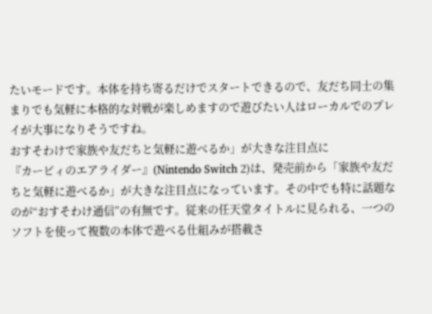たいモードです。本体を持ち寄るだけでスタートできるので、友だち同士の集まりでも気軽に本格的な対戦が楽しめますので遊びたい人はローカルでのプレイが大事になりそうですね。
おすそわけで家族や友だちと気軽に遊べるか」が大きな注目点に
『カービィのエアライダー』(Nintendo Switch 2)は、発売前から「家族や友だちと気軽に遊べるか」が大きな注目点になっています。その中でも特に話題なのが“おすそわけ通信”の有無です。従来の任天堂タイトルに見られる、一つのソフトを使って複数の本体で遊べる仕組みが搭載さ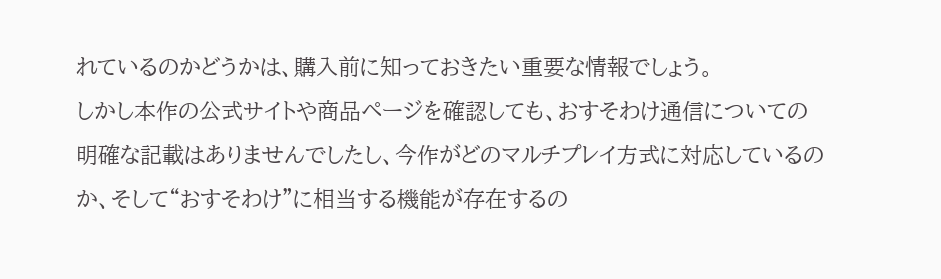れているのかどうかは、購入前に知っておきたい重要な情報でしょう。
しかし本作の公式サイトや商品ページを確認しても、おすそわけ通信についての明確な記載はありませんでしたし、今作がどのマルチプレイ方式に対応しているのか、そして“おすそわけ”に相当する機能が存在するの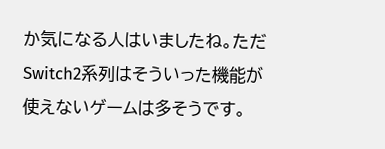か気になる人はいましたね。ただSwitch2系列はそういった機能が使えないゲームは多そうです。